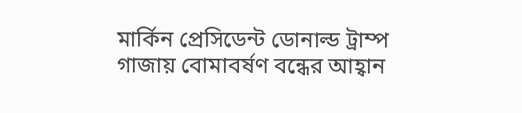মার্কিন প্রেসিডেন্ট ডোনাল্ড ট্রাম্প গাজায় বোমাবর্ষণ বন্ধের আহ্বান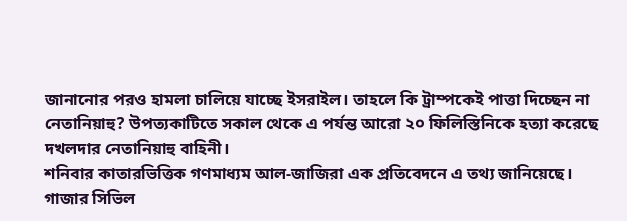জানানোর পরও হামলা চালিয়ে যাচ্ছে ইসরাইল। তাহলে কি ট্রাম্পকেই পাত্তা দিচ্ছেন না নেতানিয়াহু? উপত্যকাটিতে সকাল থেকে এ পর্যন্ত আরো ২০ ফিলিস্তিনিকে হত্যা করেছে দখলদার নেতানিয়াহু বাহিনী।
শনিবার কাতারভিত্তিক গণমাধ্যম আল-জাজিরা এক প্রতিবেদনে এ তথ্য জানিয়েছে।
গাজার সিভিল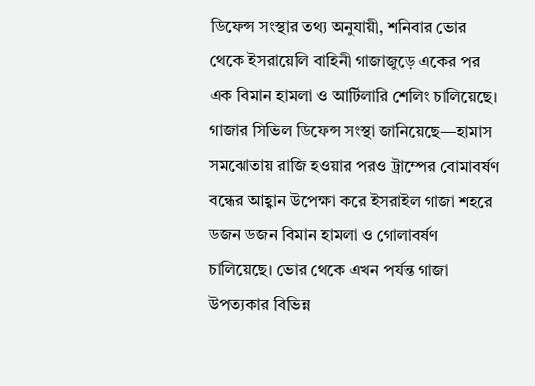ডিফেন্স সংস্থার তথ্য অনুযায়ী, শনিবার ভোর থেকে ইসরায়েলি বাহিনী গাজাজুড়ে একের পর এক বিমান হামলা ও আর্টিলারি শেলিং চালিয়েছে।
গাজার সিভিল ডিফেন্স সংস্থা জানিয়েছে—হামাস সমঝোতায় রাজি হওয়ার পরও ট্রাম্পের বোমাবর্ষণ বন্ধের আহ্বান উপেক্ষা করে ইসরাইল গাজা শহরে ডজন ডজন বিমান হামলা ও গোলাবর্ষণ চালিয়েছে। ভোর থেকে এখন পর্যন্ত গাজা উপত্যকার বিভিন্ন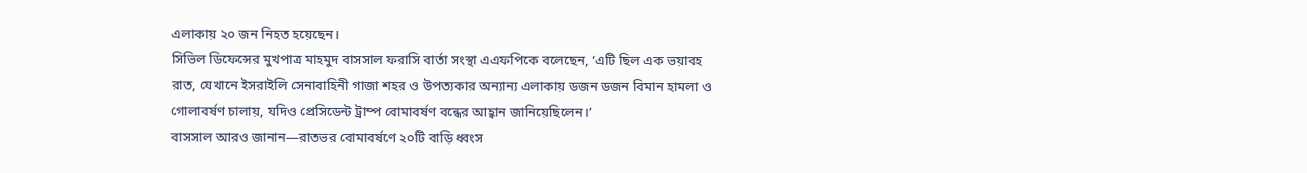এলাকায় ২০ জন নিহত হয়েছেন।
সিভিল ডিফেন্সের মুখপাত্র মাহমুদ বাসসাল ফরাসি বার্তা সংস্থা এএফপিকে বলেছেন, ‘এটি ছিল এক ভয়াবহ রাত, যেখানে ইসরাইলি সেনাবাহিনী গাজা শহর ও উপত্যকার অন্যান্য এলাকায় ডজন ডজন বিমান হামলা ও গোলাবর্ষণ চালায়, যদিও প্রেসিডেন্ট ট্রাম্প বোমাবর্ষণ বন্ধের আহ্বান জানিয়েছিলেন।’
বাসসাল আরও জানান—রাতভর বোমাবর্ষণে ২০টি বাড়ি ধ্বংস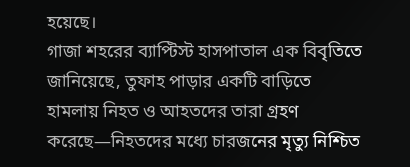হয়েছে।
গাজা শহরের ব্যাপ্টিস্ট হাসপাতাল এক বিবৃতিতে জানিয়েছে, তুফাহ পাড়ার একটি বাড়িতে হামলায় নিহত ও আহতদের তারা গ্রহণ করেছে—নিহতদের মধ্যে চারজনের মৃত্যু নিশ্চিত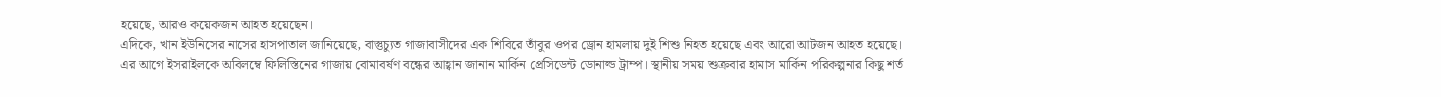হয়েছে, আরও কয়েকজন আহত হয়েছেন।
এদিকে, খান ইউনিসের নাসের হাসপাতাল জানিয়েছে, বাস্তুচ্যুত গাজাবাসীদের এক শিবিরে তাঁবুর ওপর ড্রোন হামলায় দুই শিশু নিহত হয়েছে এবং আরো আটজন আহত হয়েছে।
এর আগে ইসরাইলকে অবিলম্বে ফিলিস্তিনের গাজায় বোমাবর্ষণ বন্ধের আহ্বান জানান মার্কিন প্রেসিডেন্ট ডোনাল্ড ট্রাম্প। স্থানীয় সময় শুক্রবার হামাস মার্কিন পরিকল্পনার কিছু শর্ত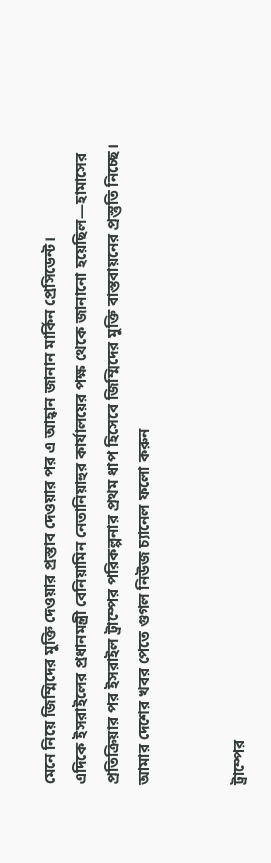মেনে নিয়ে জিম্মিদের মুক্তি দেওয়ার প্রস্তাব দেওয়ার পর এ আহ্বান জানান মার্কিন প্রেসিডেন্ট।
এদিকে ইসরাইলের প্রধানমন্ত্রী বেনিয়ামিন নেতানিয়াহুর কার্যালয়ের পক্ষ থেকে জানানো হয়েছিল—হামাসের প্রতিক্রিয়ার পর ইসরাইল ট্রাম্পের পরিকল্পনার প্রথম ধাপ হিসেবে জিম্মিদের মুক্তি বাস্তবায়নের প্রস্তুতি নিচ্ছে।
আমার দেশের খবর পেতে গুগল নিউজ চ্যানেল ফলো করুন


ট্রাম্পের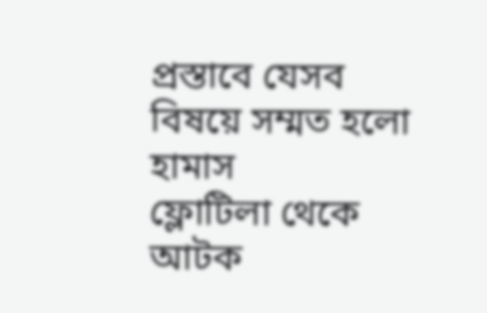প্রস্তাবে যেসব বিষয়ে সম্মত হলো হামাস
ফ্লোটিলা থেকে আটক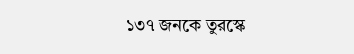১৩৭ জনকে তুরস্কে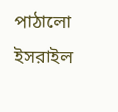পাঠালো ইসরাইল